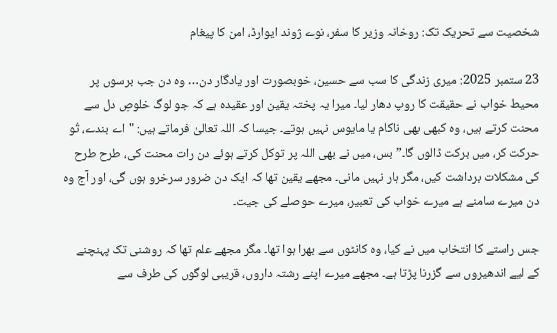شخصیت سے تحریک تک: روخانہ وزیر کا سفر، نوے ژوند ایوارڈ، امن کا پیغام

23 ستمبر 2025: میری زندگی کا سب سے حسین، خوبصورت اور یادگار دن… وہ دن جب برسوں پر محیط خواب نے حقیقت کا روپ دھار لیا۔ میرا یہ پختہ یقین اور عقیدہ ہے کہ جو لوگ خلوصِ دل سے محنت کرتے ہیں، وہ کبھی بھی ناکام یا مایوس نہیں ہوتے۔ جیسا کہ اللہ تعالیٰ فرماتے ہیں: "اے بندے، تُو حرکت کر، میں برکت ڈالوں گا۔” بس، میں نے بھی اللہ پر توکل کرتے ہوئے دن رات محنت کی، طرح طرح کی مشکلات برداشت کیں، مگر ہار نہیں مانی۔ مجھے یقین تھا کہ ایک دن ضرور سرخرو ہوں گی، اور آج وہ دن میرے سامنے ہے میرے خواب کی تعبیر، میرے حوصلے کی جیت۔

جس راستے کا انتخاب میں نے کیا، وہ کانٹوں سے بھرا ہوا تھا۔ مگر مجھے علم تھا کہ روشنی تک پہنچنے کے لیے اندھیروں سے گزرنا پڑتا ہے۔ مجھے میرے اپنے رشتہ داروں، قریبی لوگوں کی طرف سے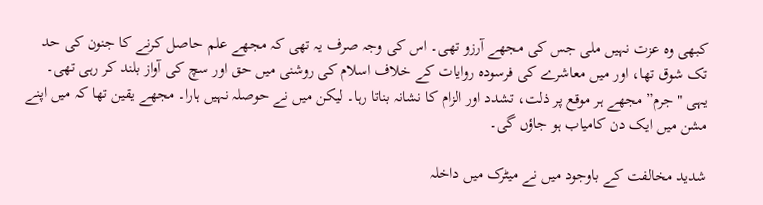کبھی وہ عزت نہیں ملی جس کی مجھے آرزو تھی۔ اس کی وجہ صرف یہ تھی کہ مجھے علم حاصل کرنے کا جنون کی حد تک شوق تھا، اور میں معاشرے کی فرسودہ روایات کے خلاف اسلام کی روشنی میں حق اور سچ کی آواز بلند کر رہی تھی۔ یہی "جرم” مجھے ہر موقع پر ذلت، تشدد اور الزام کا نشانہ بناتا رہا۔ لیکن میں نے حوصلہ نہیں ہارا۔ مجھے یقین تھا کہ میں اپنے مشن میں ایک دن کامیاب ہو جاؤں گی۔

شدید مخالفت کے باوجود میں نے میٹرک میں داخلہ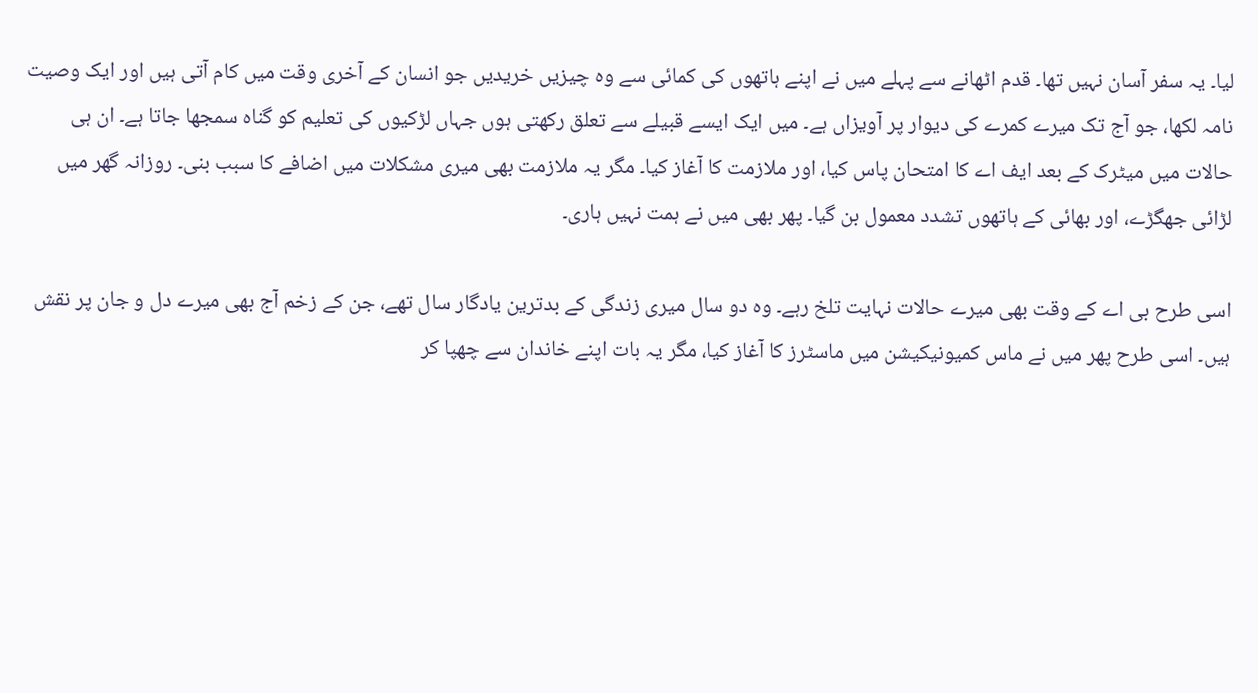لیا۔ یہ سفر آسان نہیں تھا۔ قدم اٹھانے سے پہلے میں نے اپنے ہاتھوں کی کمائی سے وہ چیزیں خریدیں جو انسان کے آخری وقت میں کام آتی ہیں اور ایک وصیت نامہ لکھا، جو آج تک میرے کمرے کی دیوار پر آویزاں ہے۔ میں ایک ایسے قبیلے سے تعلق رکھتی ہوں جہاں لڑکیوں کی تعلیم کو گناہ سمجھا جاتا ہے۔ ان ہی حالات میں میٹرک کے بعد ایف اے کا امتحان پاس کیا، اور ملازمت کا آغاز کیا۔ مگر یہ ملازمت بھی میری مشکلات میں اضافے کا سبب بنی۔ روزانہ گھر میں لڑائی جھگڑے، اور بھائی کے ہاتھوں تشدد معمول بن گیا۔ پھر بھی میں نے ہمت نہیں ہاری۔

اسی طرح بی اے کے وقت بھی میرے حالات نہایت تلخ رہے۔ وہ دو سال میری زندگی کے بدترین یادگار سال تھے، جن کے زخم آج بھی میرے دل و جان پر نقش ہیں۔ اسی طرح پھر میں نے ماس کمیونیکیشن میں ماسٹرز کا آغاز کیا، مگر یہ بات اپنے خاندان سے چھپا کر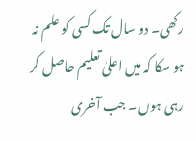رکھی۔ دو سال تک کسی کو علم نہ ہو سکا کہ میں اعلیٰ تعلیم حاصل کر رہی ہوں۔ جب آخری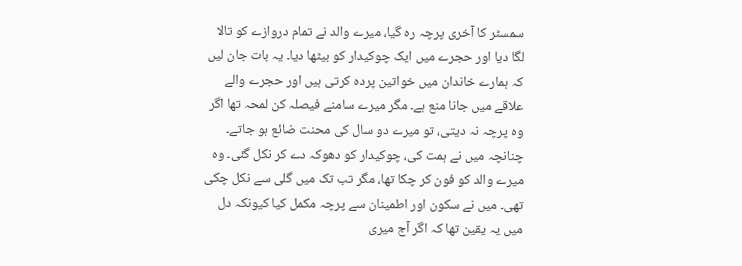سمسٹر کا آخری پرچہ رہ گیا، میرے والد نے تمام دروازے کو تالا لگا دیا اور حجرے میں ایک چوکیدار کو بیٹھا دیا۔ یہ بات جان لیں کہ ہمارے خاندان میں خواتین پردہ کرتی ہیں اور حجرے والے علاقے میں جانا منع ہے۔ مگر میرے سامنے فیصلہ کن لمحہ تھا اگر وہ پرچہ نہ دیتی، تو میرے دو سال کی محنت ضائع ہو جاتے۔ چنانچہ میں نے ہمت کی، چوکیدار کو دھوکہ دے کر نکل گئی۔ وہ میرے والد کو فون کر چکا تھا، مگر تب تک میں گلی سے نکل چکی تھی۔ میں نے سکون اور اطمینان سے پرچہ مکمل کیا کیونکہ دل میں یہ یقین تھا کہ اگر آج میری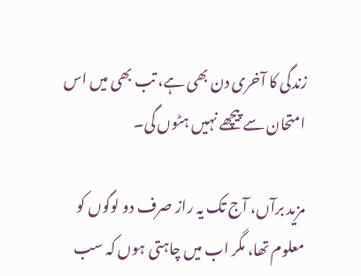زندگی کا آخری دن بھی ہے، تب بھی میں اس امتحان سے پیچھے نہیں ہٹوں گی۔

مزید برآں، آج تک یہ راز صرف دو لوگوں کو معلوم تھا، مگر اب میں چاہتی ہوں کہ سب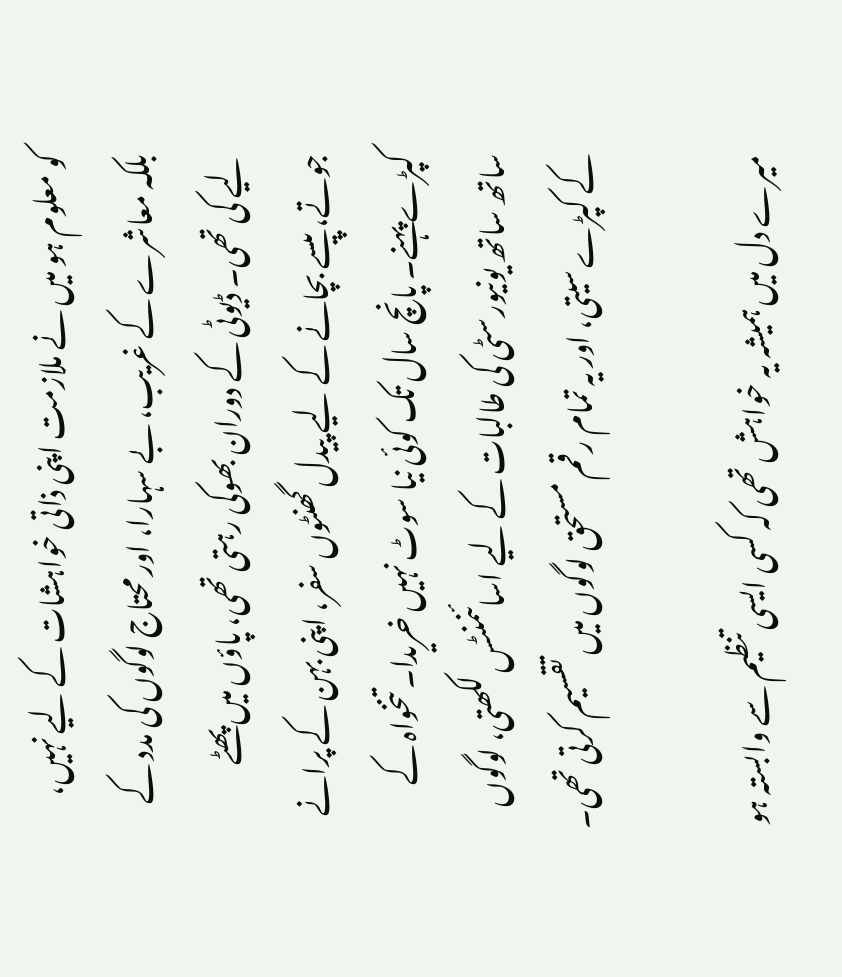کو معلوم ہو میں نے ملازمت اپنی ذاتی خواہشات کے لیے نہیں، بلکہ معاشرے کے غریب، بے سہارا، اور محتاج لوگوں کی مدد کے لیے کی تھی۔ ڈیوٹی کے دوران بھوکی رہتی تھی، پاؤں میں پھٹے جوتے، پیسے بچانے کے لیے پیدل گھنٹوں سفر، اپنی بہن کے پرانے کپڑے پہنے۔ پانچ سال تک کوئی نیا سوٹ نہیں خریدا۔ تنخواہ کے ساتھ ساتھ یونیورسٹی کی طالبات کے لیے اسائنمنٹس لکھتی، لوگوں کے کپڑے سیتی، اور یہ تمام رقم مستحق لوگوں میں تقسیم کرتی تھی۔

میرے دل میں ہمیشہ یہ خواہش تھی کہ کسی ایسی تنظیم سے وابستہ ہو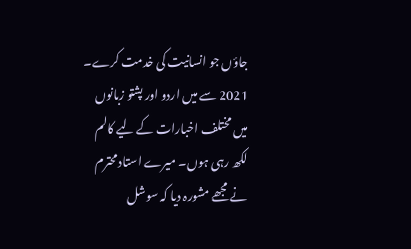جاؤں جو انسانیت کی خدمت کرے۔ 2021 سے میں اردو اور پشتو زبانوں میں مختلف اخبارات کے لیے کالم لکھ رہی ہوں۔ میرے استاد محترم نے مجھے مشورہ دیا کہ سوشل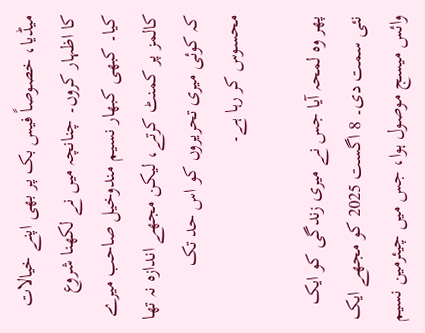میڈیا، خصوصاً فیس بک پر بھی اپنے خیالات کا اظہار کروں۔ چنانچہ میں نے لکھنا شروع کیا۔ کبھی کبھار نسیم مندوخیل صاحب میرے کالمز پر کمنٹ کرتے، لیکن مجھے اندازہ نہ تھا کہ کوئی میری تحریروں کو اس حد تک محسوس کر رہا ہے۔

پھر وہ لمحہ آیا جس نے میری زندگی کو ایک نئی سمت دی۔ 8 اگست 2025 کو مجھے ایک وائس میسج موصول ہوا، جس میں چیئرمین نسیم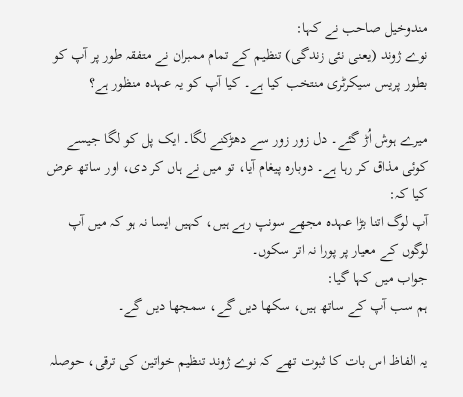مندوخیل صاحب نے کہا:
نوے ژوند (یعنی نئی زندگی) تنظیم کے تمام ممبران نے متفقہ طور پر آپ کو بطور پریس سیکرٹری منتخب کیا ہے۔ کیا آپ کو یہ عہدہ منظور ہے؟

میرے ہوش اُڑ گئے۔ دل زور زور سے دھڑکنے لگا۔ ایک پل کو لگا جیسے کوئی مذاق کر رہا ہے۔ دوبارہ پیغام آیا، تو میں نے ہاں کر دی، اور ساتھ عرض کیا کہ:
آپ لوگ اتنا بڑا عہدہ مجھے سونپ رہے ہیں، کہیں ایسا نہ ہو کہ میں آپ لوگوں کے معیار پر پورا نہ اتر سکوں۔
جواب میں کہا گیا:
ہم سب آپ کے ساتھ ہیں، سکھا دیں گے، سمجھا دیں گے۔

یہ الفاظ اس بات کا ثبوت تھے کہ نوے ژوند تنظیم خواتین کی ترقی، حوصلہ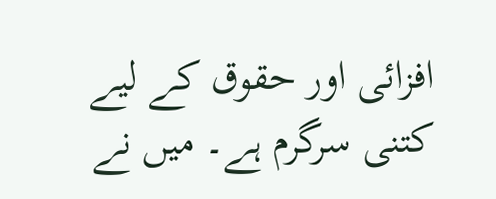افزائی اور حقوق کے لیے کتنی سرگرم ہے۔ میں نے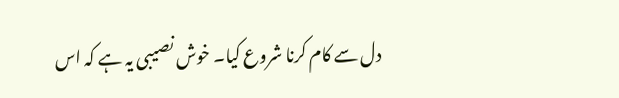دل سے کام کرنا شروع کیا۔ خوش نصیبی یہ ہے کہ اس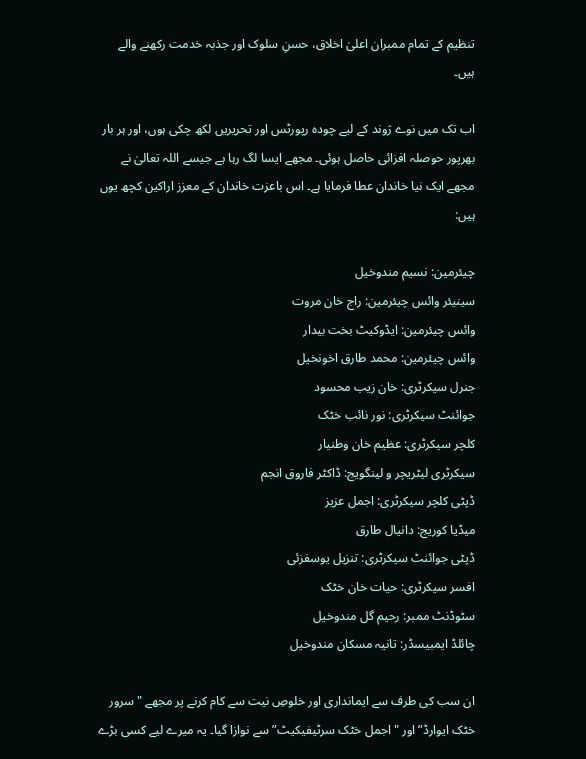تنظیم کے تمام ممبران اعلیٰ اخلاق، حسنِ سلوک اور جذبہ خدمت رکھنے والے ہیں۔

اب تک میں نوے ژوند کے لیے چودہ رپورٹس اور تحریریں لکھ چکی ہوں، اور ہر بار بھرپور حوصلہ افزائی حاصل ہوئی۔ مجھے ایسا لگ رہا ہے جیسے اللہ تعالیٰ نے مجھے ایک نیا خاندان عطا فرمایا ہے۔ اس باعزت خاندان کے معزز اراکین کچھ یوں ہیں:

چیئرمین: نسیم مندوخیل
سینیئر وائس چیئرمین: راج خان مروت
وائس چیئرمین: ایڈوکیٹ بخت بیدار
وائس چیئرمین: محمد طارق اخونخیل
جنرل سیکرٹری: خان زیب محسود
جوائنٹ سیکرٹری: نور نائب خٹک
کلچر سیکرٹری: عظیم خان وطنیار
سیکرٹری لیٹریچر و لینگویج: ڈاکٹر فاروق انجم
ڈپٹی کلچر سیکرٹری: اجمل عزیز
میڈیا کوریج: دانیال طارق
ڈپٹی جوائنٹ سیکرٹری: تنزیل یوسفزئی
افسر سیکرٹری: حیات خان خٹک
سٹوڈنٹ ممبر: رحیم گل مندوخیل
چائلڈ ایمبیسڈر: تانیہ مسکان مندوخیل

ان سب کی طرف سے ایمانداری اور خلوصِ نیت سے کام کرنے پر مجھے "سرور خٹک ایوارڈ” اور "اجمل خٹک سرٹیفیکیٹ” سے نوازا گیا۔ یہ میرے لیے کسی بڑے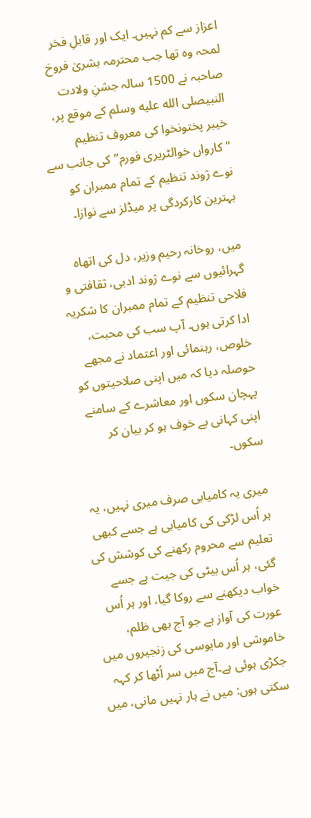اعزاز سے کم نہیں۔ ایک اور قابلِ فخر لمحہ وہ تھا جب محترمہ بشریٰ فروخ صاحبہ نے 1500 سالہ جشنِ ولادت النبیصلى الله عليه وسلم کے موقع پر، خیبر پختونخوا کی معروف تنظیم "کارواں خوالٹریری فورم” کی جانب سے نوے ژوند تنظیم کے تمام ممبران کو بہترین کارکردگی پر میڈلز سے نوازا۔

میں، روخانہ رحیم وزیر، دل کی اتھاہ گہرائیوں سے نوے ژوند ادبی، ثقافتی و فلاحی تنظیم کے تمام ممبران کا شکریہ ادا کرتی ہوں۔ آپ سب کی محبت، خلوص، رہنمائی اور اعتماد نے مجھے حوصلہ دیا کہ میں اپنی صلاحیتوں کو پہچان سکوں اور معاشرے کے سامنے اپنی کہانی بے خوف ہو کر بیان کر سکوں۔

میری یہ کامیابی صرف میری نہیں، یہ ہر اُس لڑکی کی کامیابی ہے جسے کبھی تعلیم سے محروم رکھنے کی کوشش کی گئی، ہر اُس بیٹی کی جیت ہے جسے خواب دیکھنے سے روکا گیا، اور ہر اُس عورت کی آواز ہے جو آج بھی ظلم، خاموشی اور مایوسی کی زنجیروں میں جکڑی ہوئی ہے۔آج میں سر اُٹھا کر کہہ سکتی ہوں: میں نے ہار نہیں مانی، میں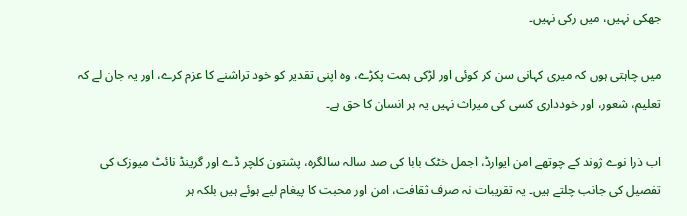جھکی نہیں، میں رکی نہیں۔

میں چاہتی ہوں کہ میری کہانی سن کر کوئی اور لڑکی ہمت پکڑے، وہ اپنی تقدیر کو خود تراشنے کا عزم کرے، اور یہ جان لے کہ تعلیم، شعور، اور خودداری کسی کی میراث نہیں یہ ہر انسان کا حق ہے۔

اب ذرا نوے ژوند کے چوتھے امن ایوارڈ، اجمل خٹک بابا کی صد سالہ سالگرہ، پشتون کلچر ڈے اور گرینڈ نائٹ میوزک کی تفصیل کی جانب چلتے ہیں۔ یہ تقریبات نہ صرف ثقافت، امن اور محبت کا پیغام لیے ہوئے ہیں بلکہ ہر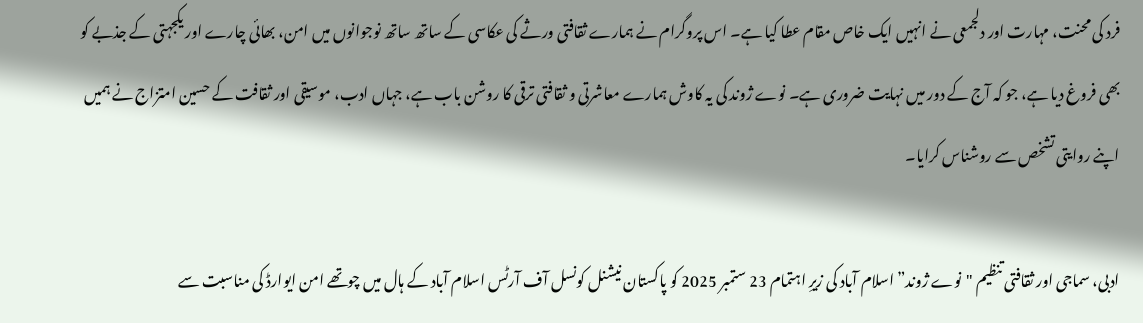فرد کی محنت، مہارت اور دلجمعی نے انہیں ایک خاص مقام عطا کیا ہے۔ اس پروگرام نے ہمارے ثقافتی ورثے کی عکاسی کے ساتھ ساتھ نوجوانوں میں امن، بھائی چارے اور یکجہتی کے جذبے کو بھی فروغ دیا ہے، جو کہ آج کے دور میں نہایت ضروری ہے۔ نوے ژوند کی یہ کاوش ہمارے معاشرتی و ثقافتی ترقی کا روشن باب ہے، جہاں ادب، موسیقی اور ثقافت کے حسین امتزاج نے ہمیں اپنے روایتی تشخص سے روشناس کرایا۔

ادبی، سماجی اور ثقافتی تنظیم "نوے ژوند” اسلام آباد کی زیرِ اہتمام 23 ستمبر 2025 کو پاکستان نیشنل کونسل آف آرٹس اسلام آباد کے ہال میں چوتھے امن ایوارڈ کی مناسبت سے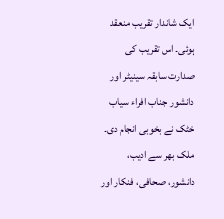ایک شاندار تقریب منعقد ہوئی۔ اس تقریب کی صدارت سابقہ سینیٹر اور دانشور جناب افراء سیاب خٹک نے بخوبی انجام دی۔ ملک بھر سے ادیب، دانشور، صحافی، فنکار اور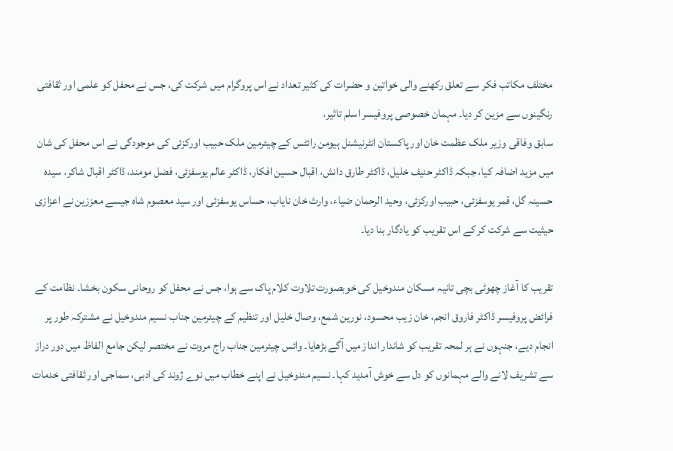مختلف مکاتب فکر سے تعلق رکھنے والی خواتین و حضرات کی کثیر تعداد نے اس پروگرام میں شرکت کی، جس نے محفل کو علمی اور ثقافتی رنگینوں سے مزین کر دیا۔ مہمان خصوصی پروفیسر اسلم تاثیر،
سابق وفاقی وزیر ملک عظمت خان اور پاکستان انٹرنیشنل ہیومن رائٹس کے چیئرمین ملک حبیب اورکزئی کی موجودگی نے اس محفل کی شان میں مزید اضافہ کیا، جبکہ ڈاکٹر حنیف خلیل، ڈاکٹر طارق دانش، اقبال حسین افکار، ڈاکٹر عالم یوسفزئی، فضل مومند، ڈاکٹر اقبال شاکر، سیدہ حسینہ گل، قمر یوسفزئی، حبیب اورکزئی، وحید الرحمان ضیاء، وارث خان نایاب، حساس یوسفزئی اور سید معصوم شاہ جیسے معززین نے اعزازی حیثیت سے شرکت کر کے اس تقریب کو یادگار بنا دیا۔

تقریب کا آغاز چھوٹی بچی تانیہ مسکان مندوخیل کی خوبصورت تلاوت کلام پاک سے ہوا، جس نے محفل کو روحانی سکون بخشا۔ نظامت کے فرائض پروفیسر ڈاکٹر فاروق انجم، خان زیب محسود، نورین شمع، وصال خلیل اور تنظیم کے چیئرمین جناب نسیم مندوخیل نے مشترکہ طور پر انجام دیے، جنہوں نے ہر لمحہ تقریب کو شاندار انداز میں آگے بڑھایا۔ وائس چیئرمین جناب راج مروت نے مختصر لیکن جامع الفاظ میں دور دراز سے تشریف لانے والے مہمانوں کو دل سے خوش آمدید کہا۔ نسیم مندوخیل نے اپنے خطاب میں نوے ژوند کی ادبی، سماجی اور ثقافتی خدمات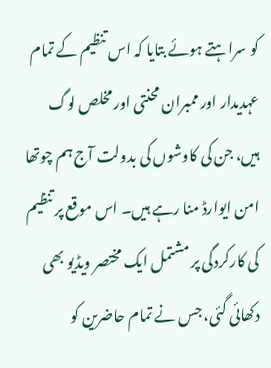کو سراہتے ہوئے بتایا کہ اس تنظیم کے تمام عہدیدار اور ممبران محنتی اور مخلص لوگ ہیں، جن کی کاوشوں کی بدولت آج ہم چوتھا امن ایوارڈ منا رہے ہیں۔ اس موقع پر تنظیم کی کارکردگی پر مشتمل ایک مختصر ویڈیو بھی دکھائی گئی، جس نے تمام حاضرین کو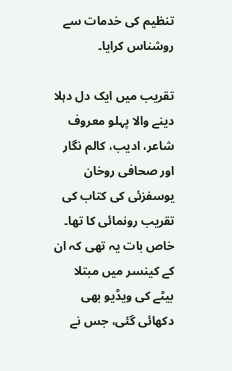تنظیم کی خدمات سے روشناس کرایا۔

تقریب میں ایک دل دہلا دینے والا پہلو معروف شاعر، ادیب، کالم نگار اور صحافی روخان یوسفزئی کی کتاب کی تقریب رونمائی کا تھا۔ خاص بات یہ تھی کہ ان کے کینسر میں مبتلا بیٹے کی ویڈیو بھی دکھائی گئی، جس نے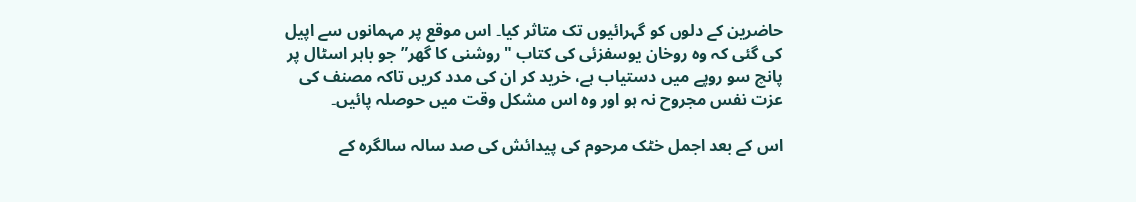حاضرین کے دلوں کو گہرائیوں تک متاثر کیا۔ اس موقع پر مہمانوں سے اپیل کی گئی کہ وہ روخان یوسفزئی کی کتاب "روشنی کا گھر” جو باہر اسٹال پر پانچ سو روپے میں دستیاب ہے، خرید کر ان کی مدد کریں تاکہ مصنف کی عزت نفس مجروح نہ ہو اور وہ اس مشکل وقت میں حوصلہ پائیں۔

اس کے بعد اجمل خٹک مرحوم کی پیدائش کی صد سالہ سالگرہ کے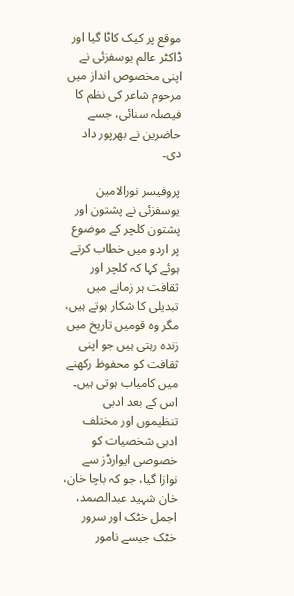موقع پر کیک کاٹا گیا اور ڈاکٹر عالم یوسفزئی نے اپنی مخصوص انداز میں مرحوم شاعر کی نظم کا فیصلہ سنائی، جسے حاضرین نے بھرپور داد دی۔

پروفیسر نورالامین یوسفزئی نے پشتون اور پشتون کلچر کے موضوع پر اردو میں خطاب کرتے ہوئے کہا کہ کلچر اور ثقافت ہر زمانے میں تبدیلی کا شکار ہوتے ہیں، مگر وہ قومیں تاریخ میں زندہ رہتی ہیں جو اپنی ثقافت کو محفوظ رکھنے میں کامیاب ہوتی ہیں۔ اس کے بعد ادبی تنظیموں اور مختلف ادبی شخصیات کو خصوصی ایوارڈز سے نوازا گیا، جو کہ باچا خان، خان شہید عبدالصمد، اجمل خٹک اور سرور خٹک جیسے نامور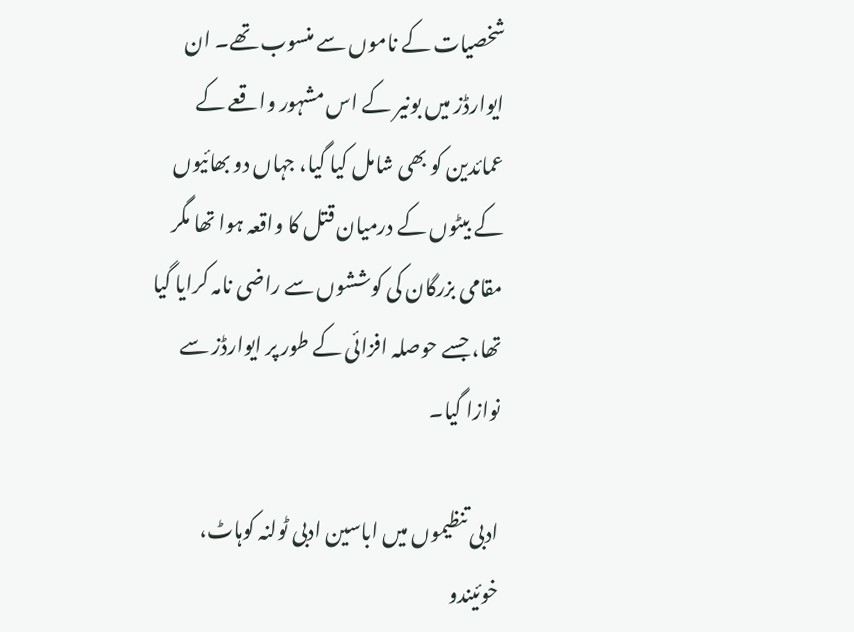شخصیات کے ناموں سے منسوب تھے۔ ان ایوارڈز میں بونیر کے اس مشہور واقعے کے عمائدین کو بھی شامل کیا گیا، جہاں دو بھائیوں کے بیٹوں کے درمیان قتل کا واقعہ ہوا تھا مگر مقامی بزرگان کی کوششوں سے راضی نامہ کرایا گیا تھا، جسے حوصلہ افزائی کے طور پر ایوارڈز سے نوازا گیا۔

ادبی تنظیموں میں اباسین ادبی ٹولنہ کوہاٹ، خوئیندو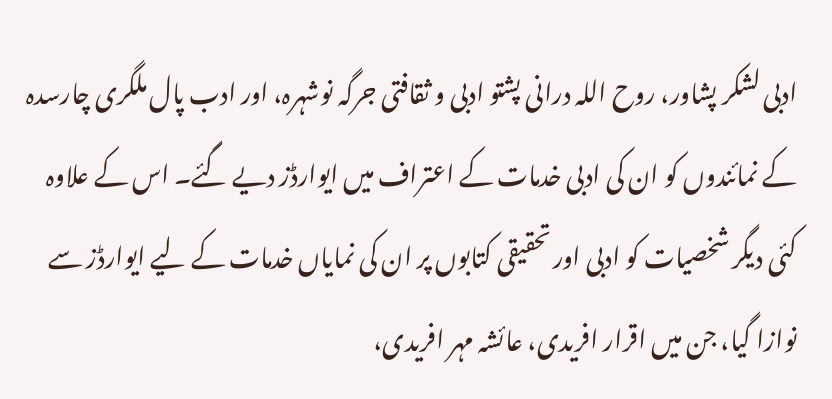ادبی لشکر پشاور، روح اللہ درانی پشتو ادبی و ثقافتی جرگہ نوشہرہ، اور ادب پال ملگری چارسدہ کے نمائندوں کو ان کی ادبی خدمات کے اعتراف میں ایوارڈز دیے گئے۔ اس کے علاوہ کئی دیگر شخصیات کو ادبی اور تحقیقی کتابوں پر ان کی نمایاں خدمات کے لیے ایوارڈز سے نوازا گیا، جن میں اقرار افریدی، عائشہ مہر افریدی،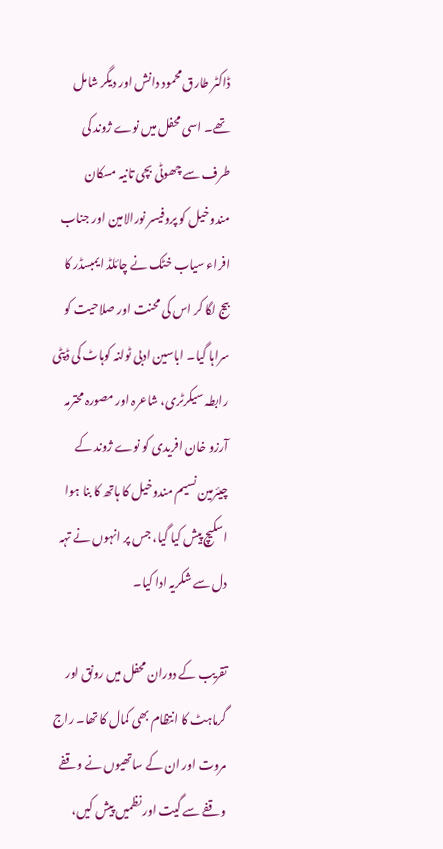ڈاکٹر طارق محمود دانش اور دیگر شامل تھے۔ اسی محفل میں نوے ژوند کی طرف سے چھوٹی بچی تانیہ مسکان مندوخیل کو پروفیسر نورالامین اور جناب افراء سیاب خٹک نے چائلڈ ایمبسڈر کا بیج لگا کر اس کی محنت اور صلاحیت کو سراہا گیا۔ اباسین ادبی ٹولنہ کوہاٹ کی ڈپٹی رابطہ سیکرٹری، شاعرہ اور مصورہ محترمہ آرزو خان افریدی کو نوے ژوند کے چیئرمین نسیم مندوخیل کا ہاتھ کا بنا ہوا اسکیچ پیش کیا گیا، جس پر انہوں نے تہہ دل سے شکریہ ادا کیا۔

تقریب کے دوران محفل میں رونق اور گرماہٹ کا انتظام بھی کمال کا تھا۔ راج مروت اور ان کے ساتھیوں نے وقفے وقفے سے گیت اور نظمیں پیش کیں،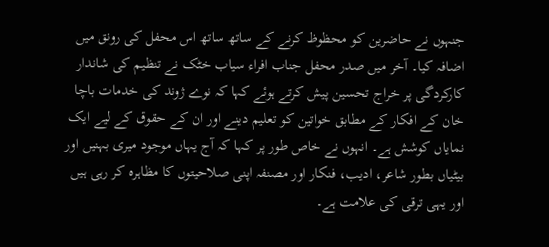جنہوں نے حاضرین کو محظوظ کرنے کے ساتھ ساتھ اس محفل کی رونق میں اضافہ کیا۔ آخر میں صدر محفل جناب افراء سیاب خٹک نے تنظیم کی شاندار کارکردگی پر خراج تحسین پیش کرتے ہوئے کہا کہ نوے ژوند کی خدمات باچا خان کے افکار کے مطابق خواتین کو تعلیم دینے اور ان کے حقوق کے لیے ایک نمایاں کوشش ہے۔ انہوں نے خاص طور پر کہا کہ آج یہاں موجود میری بہنیں اور بیٹیاں بطور شاعر، ادیب، فنکار اور مصنفہ اپنی صلاحیتوں کا مظاہرہ کر رہی ہیں اور یہی ترقی کی علامت ہے۔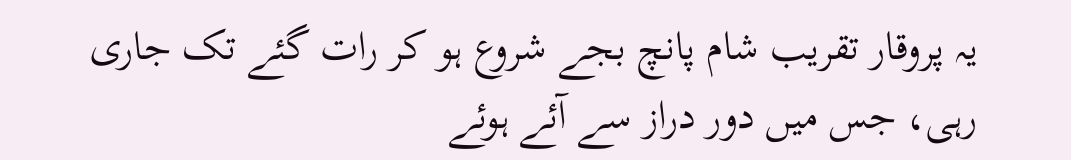یہ پروقار تقریب شام پانچ بجے شروع ہو کر رات گئے تک جاری رہی، جس میں دور دراز سے آئے ہوئے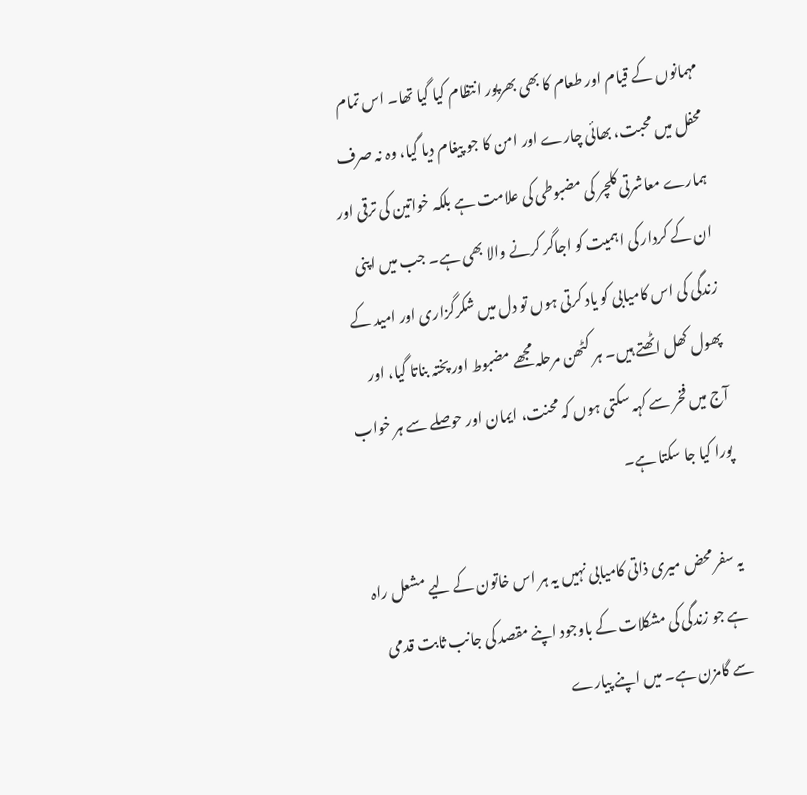مہمانوں کے قیام اور طعام کا بھی بھرپور انتظام کیا گیا تھا۔ اس تمام محفل میں محبت، بھائی چارے اور امن کا جو پیغام دیا گیا، وہ نہ صرف ہمارے معاشرتی کلچر کی مضبوطی کی علامت ہے بلکہ خواتین کی ترقی اور ان کے کردار کی اہمیت کو اجاگر کرنے والا بھی ہے۔ جب میں اپنی زندگی کی اس کامیابی کو یاد کرتی ہوں تو دل میں شکرگزاری اور امید کے پھول کھل اٹھتے ہیں۔ ہر کٹھن مرحلہ مجھے مضبوط اور پختہ بناتا گیا، اور آج میں فخر سے کہہ سکتی ہوں کہ محنت، ایمان اور حوصلے سے ہر خواب پورا کیا جا سکتا ہے۔

یہ سفر محض میری ذاتی کامیابی نہیں یہ ہر اس خاتون کے لیے مشعل راہ ہے جو زندگی کی مشکلات کے باوجود اپنے مقصد کی جانب ثابت قدمی سے گامزن ہے۔ میں اپنے پیارے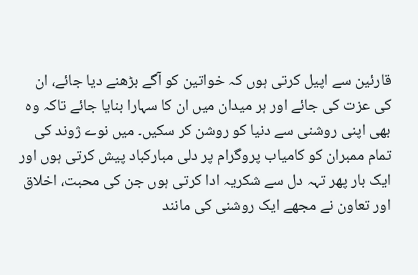قارئین سے اپیل کرتی ہوں کہ خواتین کو آگے بڑھنے دیا جائے، ان کی عزت کی جائے اور ہر میدان میں ان کا سہارا بنایا جائے تاکہ وہ بھی اپنی روشنی سے دنیا کو روشن کر سکیں۔ میں نوے ژوند کی تمام ممبران کو کامیاب پروگرام پر دلی مبارکباد پیش کرتی ہوں اور ایک بار پھر تہہ دل سے شکریہ ادا کرتی ہوں جن کی محبت، اخلاق اور تعاون نے مجھے ایک روشنی کی مانند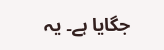جگایا ہے۔ یہ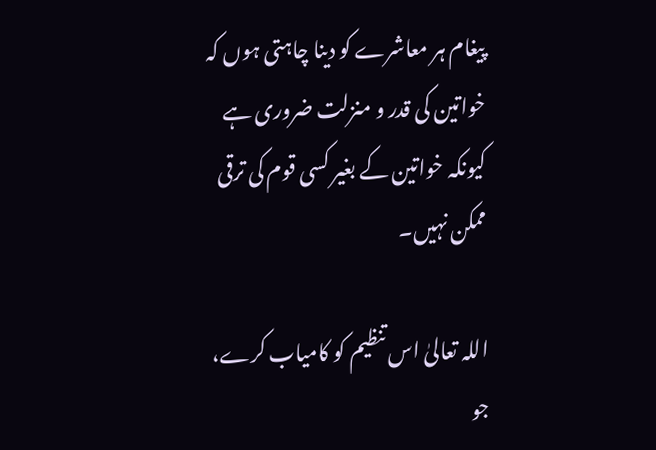پیغام ہر معاشرے کو دینا چاہتی ہوں کہ خواتین کی قدر و منزلت ضروری ہے کیونکہ خواتین کے بغیر کسی قوم کی ترقی ممکن نہیں۔

اللہ تعالیٰ اس تنظیم کو کامیاب کرے، جو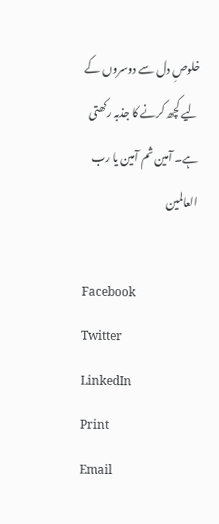خلوصِ دل سے دوسروں کے لیے کچھ کرنے کا جذبہ رکھتی ہے۔ آمین ثم آمین یا رب العالمین

Facebook
Twitter
LinkedIn
Print
Email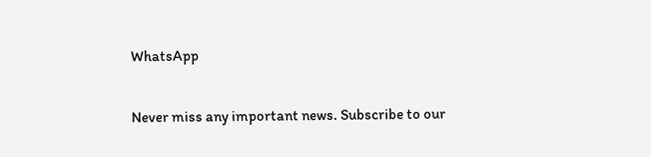WhatsApp

Never miss any important news. Subscribe to our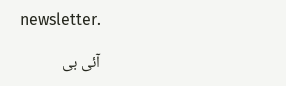newsletter.

آئی بی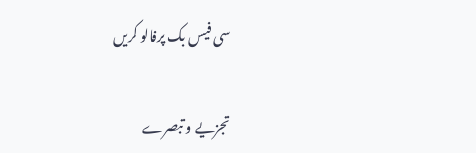سی فیس بک پرفالو کریں

تجزیے و تبصرے